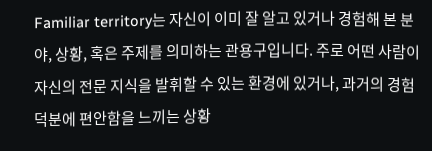Familiar territory는 자신이 이미 잘 알고 있거나 경험해 본 분야, 상황, 혹은 주제를 의미하는 관용구입니다. 주로 어떤 사람이 자신의 전문 지식을 발휘할 수 있는 환경에 있거나, 과거의 경험 덕분에 편안함을 느끼는 상황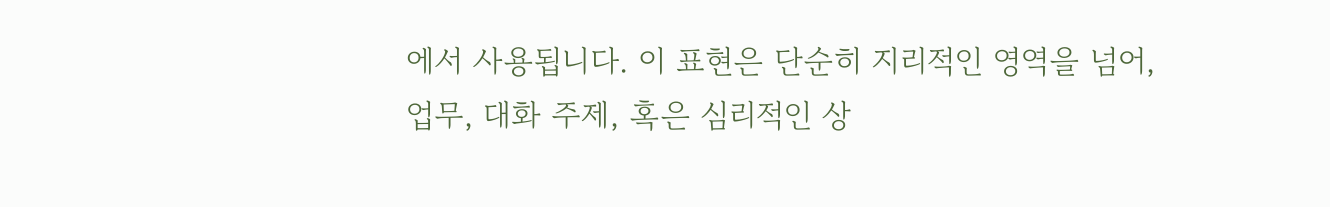에서 사용됩니다. 이 표현은 단순히 지리적인 영역을 넘어, 업무, 대화 주제, 혹은 심리적인 상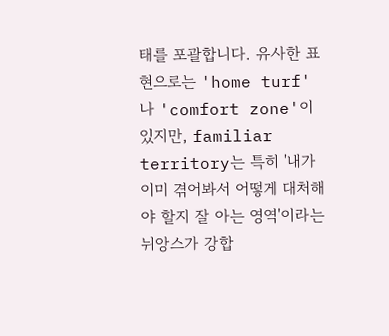태를 포괄합니다. 유사한 표현으로는 'home turf'나 'comfort zone'이 있지만, familiar territory는 특히 '내가 이미 겪어봐서 어떻게 대처해야 할지 잘 아는 영역'이라는 뉘앙스가 강합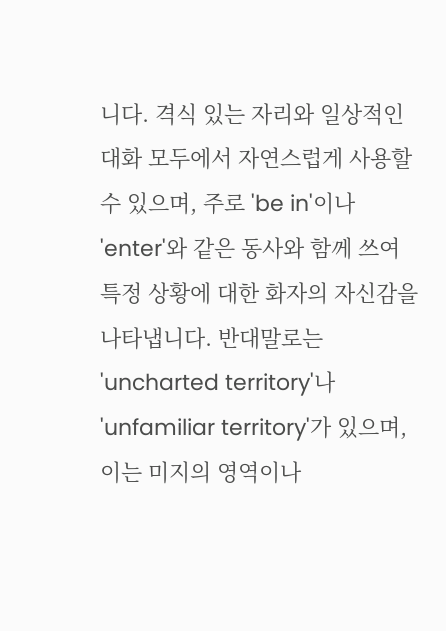니다. 격식 있는 자리와 일상적인 대화 모두에서 자연스럽게 사용할 수 있으며, 주로 'be in'이나 'enter'와 같은 동사와 함께 쓰여 특정 상황에 대한 화자의 자신감을 나타냅니다. 반대말로는 'uncharted territory'나 'unfamiliar territory'가 있으며, 이는 미지의 영역이나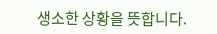생소한 상황을 뜻합니다.